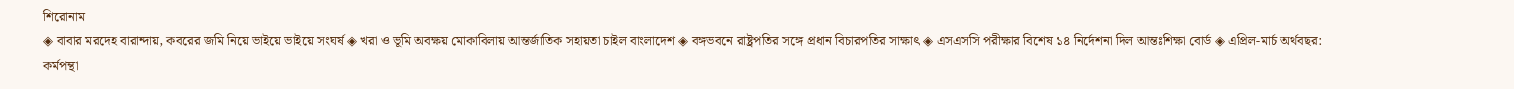শিরোনাম
◈ বাবার মরদেহ বারান্দায়, কবরের জমি নিয়ে ভাইয়ে ভাইয়ে সংঘর্ষ ◈ খরা ও ভূমি অবক্ষয় মোকাবিলায় আন্তর্জাতিক সহায়তা চাইল বাংলাদেশ ◈ বঙ্গভবনে রাষ্ট্রপতির সঙ্গে প্রধান বিচারপতির সাক্ষাৎ ◈ এসএসসি পরীক্ষার বিশেষ ১৪ নির্দেশনা দিল আন্তঃশিক্ষা বোর্ড ◈ এপ্রিল-মার্চ অর্থবছর: কর্মপন্থা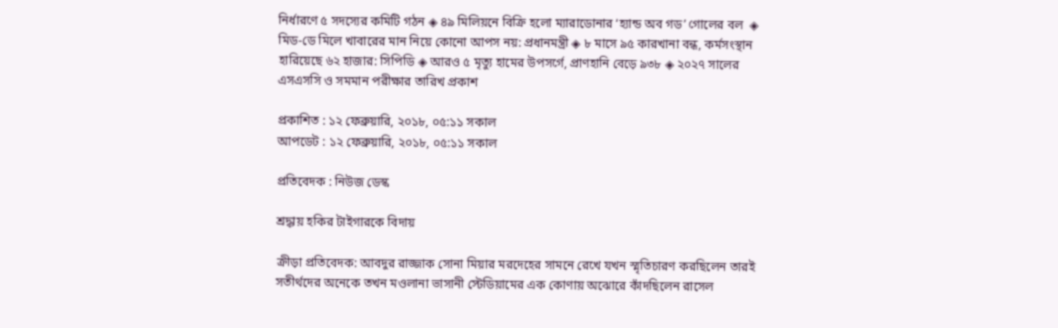নির্ধারণে ৫ সদস্যের কমিটি গঠন ◈ ৪৯ মি‌লিয়‌নে বি‌ক্রি হ‌লো ম্যারাডোনার ‘হ্যান্ড অব গড’ গোলের বল  ◈ মিড-ডে মিলে খাবারের মান নিয়ে কোনো আপস নয়: প্রধানমন্ত্রী ◈ ৮ মাসে ৯৫ কারখানা বন্ধ, কর্মসংস্থান হারিয়েছে ৬২ হাজার: সিপিডি ◈ আরও ৫ মৃত্যু হামের উপসর্গে, প্রাণহানি বেড়ে ৯৩৮ ◈ ২০২৭ সালের এসএসসি ও সমমান পরীক্ষার তারিখ প্রকাশ

প্রকাশিত : ১২ ফেব্রুয়ারি, ২০১৮, ০৫:১১ সকাল
আপডেট : ১২ ফেব্রুয়ারি, ২০১৮, ০৫:১১ সকাল

প্রতিবেদক : নিউজ ডেস্ক

শ্রদ্ধায় হকির টাইগারকে বিদায়

ক্রীড়া প্রতিবেদক: আবদুর রাজ্জাক সোনা মিয়ার মরদেহের সামনে রেখে যখন স্মৃতিচারণ করছিলেন তারই সতীর্থদের অনেকে তখন মওলানা ভাসানী স্টেডিয়ামের এক কোণায় অঝোরে কাঁদছিলেন রাসেল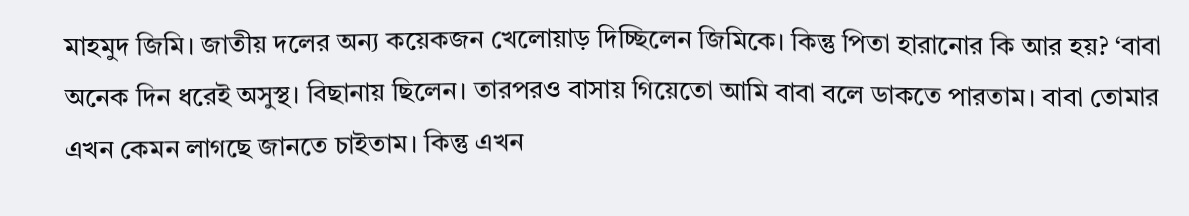মাহমুদ জিমি। জাতীয় দলের অন্য কয়েকজন খেলোয়াড় দিচ্ছিলেন জিমিকে। কিন্তু পিতা হারানোর কি আর হয়? ‘বাবা অনেক দিন ধরেই অসুস্থ। বিছানায় ছিলেন। তারপরও বাসায় গিয়েতো আমি বাবা বলে ডাকতে পারতাম। বাবা তোমার এখন কেমন লাগছে জানতে চাইতাম। কিন্তু এখন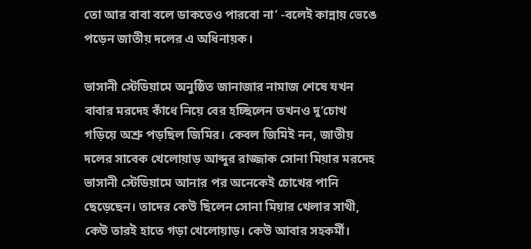তো আর বাবা বলে ডাকতেও পারবো না’ -বলেই কান্নায় ভেঙে পড়েন জাতীয় দলের এ অধিনায়ক।

ভাসানী স্টেডিয়ামে অনুষ্ঠিত জানাজার নামাজ শেষে যখন বাবার মরদেহ কাঁধে নিয়ে বের হচ্ছিলেন তখনও দু’চোখ গড়িয়ে অশ্রু পড়ছিল জিমির। কেবল জিমিই নন, জাতীয় দলের সাবেক খেলোয়াড় আব্দুর রাজ্জাক সোনা মিয়ার মরদেহ ভাসানী স্টেডিয়ামে আনার পর অনেকেই চোখের পানি ছেড়েছেন। তাদের কেউ ছিলেন সোনা মিয়ার খেলার সাথী, কেউ তারই হাতে গড়া খেলোয়াড়। কেউ আবার সহকর্মী।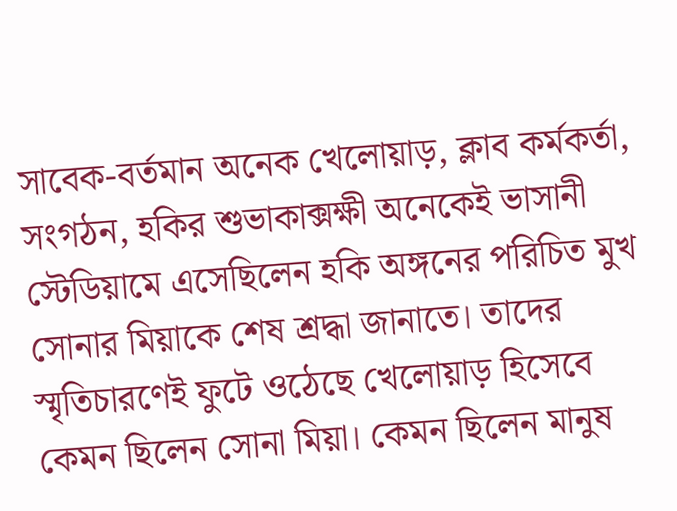সাবেক-বর্তমান অনেক খেলোয়াড়, ক্লাব কর্মকর্তা, সংগঠন, হকির শুভাকাক্সক্ষী অনেকেই ভাসানী স্টেডিয়ামে এসেছিলেন হকি অঙ্গনের পরিচিত মুখ সোনার মিয়াকে শেষ শ্রদ্ধা জানাতে। তাদের স্মৃতিচারণেই ফুটে ওঠেছে খেলোয়াড় হিসেবে কেমন ছিলেন সোনা মিয়া। কেমন ছিলেন মানুষ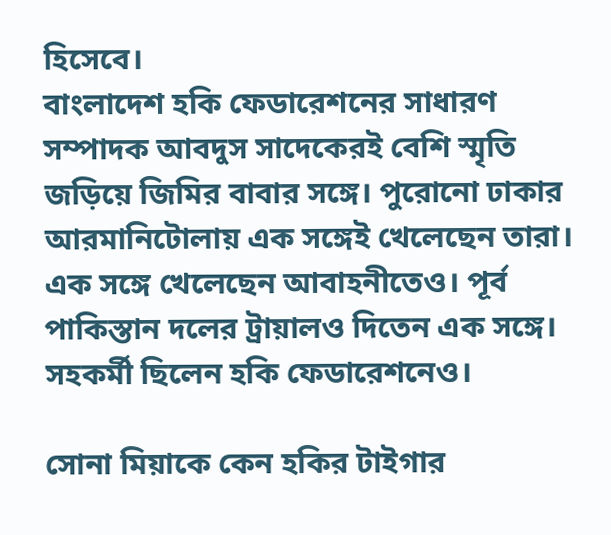হিসেবে।
বাংলাদেশ হকি ফেডারেশনের সাধারণ সম্পাদক আবদুস সাদেকেরই বেশি স্মৃতি জড়িয়ে জিমির বাবার সঙ্গে। পুরোনো ঢাকার আরমানিটোলায় এক সঙ্গেই খেলেছেন তারা। এক সঙ্গে খেলেছেন আবাহনীতেও। পূর্ব পাকিস্তান দলের ট্রায়ালও দিতেন এক সঙ্গে। সহকর্মী ছিলেন হকি ফেডারেশনেও।

সোনা মিয়াকে কেন হকির টাইগার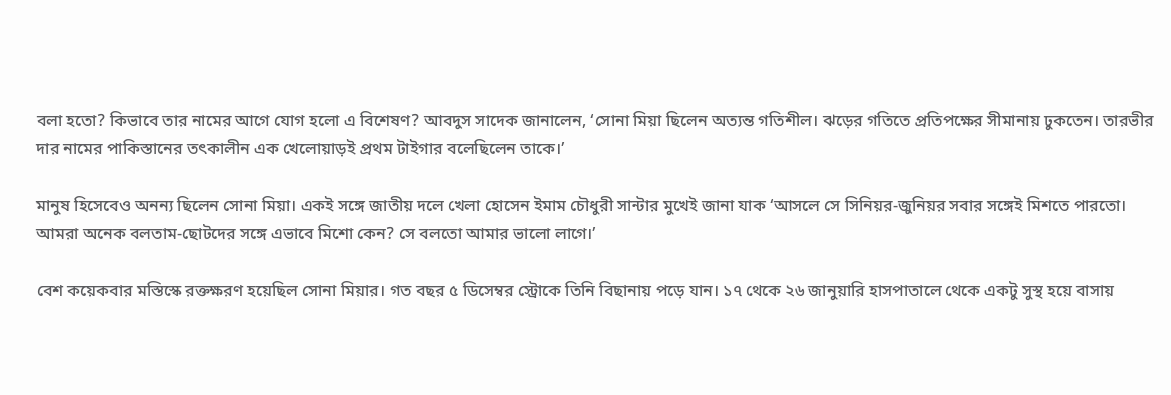বলা হতো? কিভাবে তার নামের আগে যোগ হলো এ বিশেষণ? আবদুস সাদেক জানালেন, ‘সোনা মিয়া ছিলেন অত্যন্ত গতিশীল। ঝড়ের গতিতে প্রতিপক্ষের সীমানায় ঢুকতেন। তারভীর দার নামের পাকিস্তানের তৎকালীন এক খেলোয়াড়ই প্রথম টাইগার বলেছিলেন তাকে।’

মানুষ হিসেবেও অনন্য ছিলেন সোনা মিয়া। একই সঙ্গে জাতীয় দলে খেলা হোসেন ইমাম চৌধুরী সান্টার মুখেই জানা যাক ‘আসলে সে সিনিয়র-জুনিয়র সবার সঙ্গেই মিশতে পারতো। আমরা অনেক বলতাম-ছোটদের সঙ্গে এভাবে মিশো কেন? সে বলতো আমার ভালো লাগে।’

বেশ কয়েকবার মস্তিস্কে রক্তক্ষরণ হয়েছিল সোনা মিয়ার। গত বছর ৫ ডিসেম্বর স্ট্রোকে তিনি বিছানায় পড়ে যান। ১৭ থেকে ২৬ জানুয়ারি হাসপাতালে থেকে একটু সুস্থ হয়ে বাসায়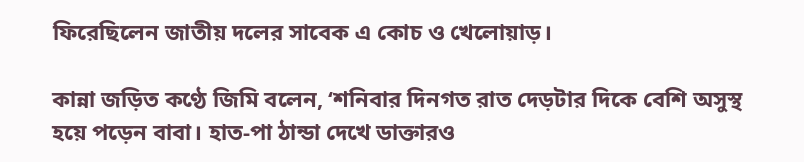ফিরেছিলেন জাতীয় দলের সাবেক এ কোচ ও খেলোয়াড়।

কান্না জড়িত কণ্ঠে জিমি বলেন, ‘শনিবার দিনগত রাত দেড়টার দিকে বেশি অসুস্থ হয়ে পড়েন বাবা। হাত-পা ঠান্ডা দেখে ডাক্তারও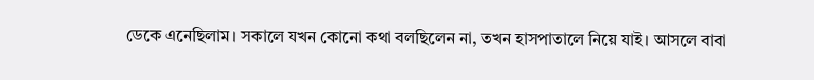ডেকে এনেছিলাম। সকালে যখন কোনো কথা বলছিলেন না, তখন হাসপাতালে নিয়ে যাই। আসলে বাবা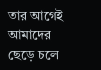তার আগেই আমাদের ছেড়ে চলে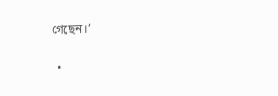গেছেন।’

  •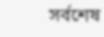সর্বশেষ